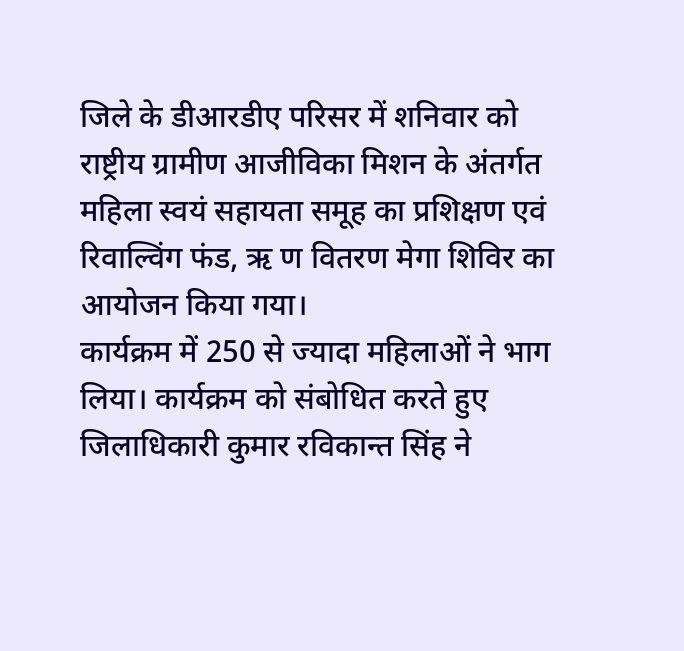जिले के डीआरडीए परिसर में शनिवार को राष्ट्रीय ग्रामीण आजीविका मिशन के अंतर्गत महिला स्वयं सहायता समूह का प्रशिक्षण एवं रिवाल्विंग फंड, ऋ ण वितरण मेगा शिविर का आयोजन किया गया।
कार्यक्रम में 250 से ज्यादा महिलाओं ने भाग लिया। कार्यक्रम को संबोधित करते हुए जिलाधिकारी कुमार रविकान्त सिंह ने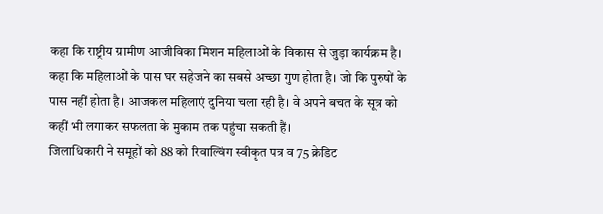कहा कि राष्ट्रीय ग्रामीण आजीविका मिशन महिलाओं के विकास से जुड़ा कार्यक्रम है।
कहा कि महिलाओं के पास घर सहेजने का सबसे अच्छा गुण होता है। जो कि पुरुषों के पास नहीं होता है। आजकल महिलाएं दुनिया चला रही है। वे अपने बचत के सूत्र को कहीं भी लगाकर सफलता के मुकाम तक पहुंचा सकती हैं।
जिलाधिकारी ने समूहों को 88 को रिवाल्विंग स्वीकृत पत्र व 75 क्रेडिट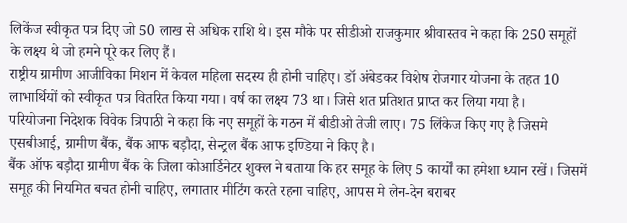लिकेंज स्वीकृत पत्र दिए जो 50 लाख से अधिक राशि थे। इस मौके पर सीडीओ राजकुमार श्रीवास्तव ने कहा कि 250 समूहों के लक्ष्य थे जो हमने पूरे कर लिए हैं।
राष्ट्रीय ग्रामीण आजीविका मिशन में केवल महिला सदस्य ही होनी चाहिए। डॉ अंबेडकर विशेष रोजगार योजना के तहत 10 लाभार्थियों को स्वीकृत पत्र वितरित किया गया। वर्ष का लक्ष्य 73 था। जिसे शत प्रतिशत प्राप्त कर लिया गया है।
परियोजना निदेशक विवेक त्रिपाठी ने कहा कि नए समूहों के गठन में बीडीओ तेजी लाए। 75 लिंकेज किए गए है जिसमे एसबीआई, ग्रामीण बैंक, बैंक आफ बड़ौदा, सेन्ट्रल बैंक आफ इण्डिया ने किए है।
बैंक ऑफ बड़ौदा ग्रामीण बैंक के जिला कोआर्डिनेटर शुक्ल ने बताया कि हर समूह के लिए 5 कार्यों का हमेशा ध्यान रखें। जिसमें समूह की नियमित बचत होनी चाहिए, लगातार मीटिंग करते रहना चाहिए, आपस मे लेन-देन बराबर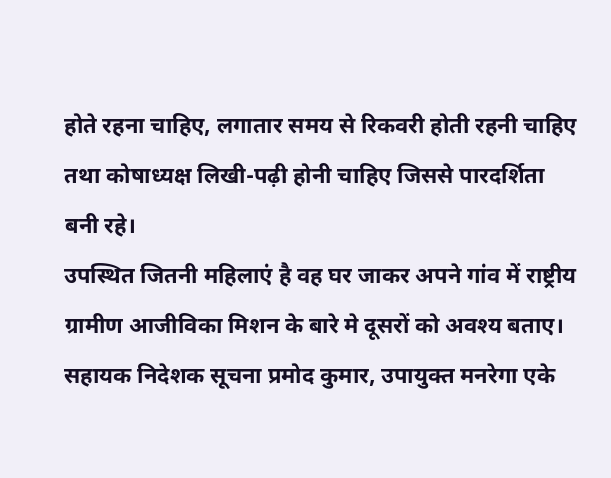होते रहना चाहिए, लगातार समय से रिकवरी होती रहनी चाहिए तथा कोषाध्यक्ष लिखी-पढ़ी होनी चाहिए जिससे पारदर्शिता बनी रहे।
उपस्थित जितनी महिलाएं है वह घर जाकर अपने गांव में राष्ट्रीय ग्रामीण आजीविका मिशन के बारे मे दूसरों को अवश्य बताए। सहायक निदेशक सूचना प्रमोद कुमार, उपायुक्त मनरेगा एके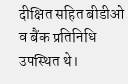दीक्षित सहित बीडीओ व बैंक प्रतिनिधि उपस्थित थे।